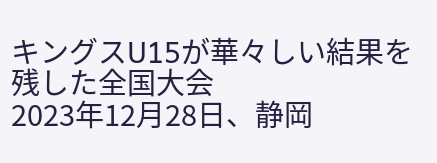キングスU15が華々しい結果を残した全国大会
2023年12月28日、静岡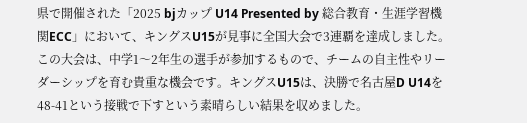県で開催された「2025 bjカップ U14 Presented by 総合教育・生涯学習機関ECC」において、キングスU15が見事に全国大会で3連覇を達成しました。この大会は、中学1〜2年生の選手が参加するもので、チームの自主性やリーダーシップを育む貴重な機会です。キングスU15は、決勝で名古屋D U14を48-41という接戦で下すという素晴らしい結果を収めました。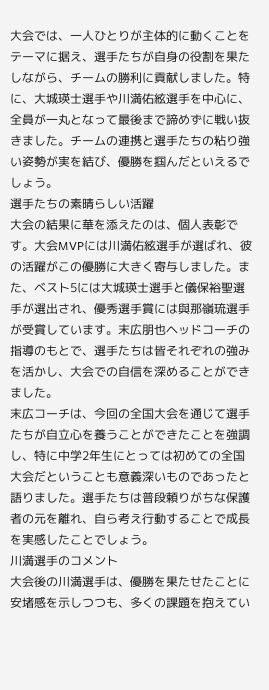大会では、一人ひとりが主体的に動くことをテーマに据え、選手たちが自身の役割を果たしながら、チームの勝利に貢献しました。特に、大城瑛士選手や川満佑絃選手を中心に、全員が一丸となって最後まで諦めずに戦い抜きました。チームの連携と選手たちの粘り強い姿勢が実を結び、優勝を掴んだといえるでしょう。
選手たちの素晴らしい活躍
大会の結果に華を添えたのは、個人表彰です。大会MVPには川満佑絃選手が選ばれ、彼の活躍がこの優勝に大きく寄与しました。また、ベスト5には大城瑛士選手と儀保裕聖選手が選出され、優秀選手賞には與那嶺琉選手が受賞しています。末広朋也ヘッドコーチの指導のもとで、選手たちは皆それぞれの強みを活かし、大会での自信を深めることができました。
末広コーチは、今回の全国大会を通じて選手たちが自立心を養うことができたことを強調し、特に中学2年生にとっては初めての全国大会だということも意義深いものであったと語りました。選手たちは普段頼りがちな保護者の元を離れ、自ら考え行動することで成長を実感したことでしょう。
川満選手のコメント
大会後の川満選手は、優勝を果たせたことに安堵感を示しつつも、多くの課題を抱えてい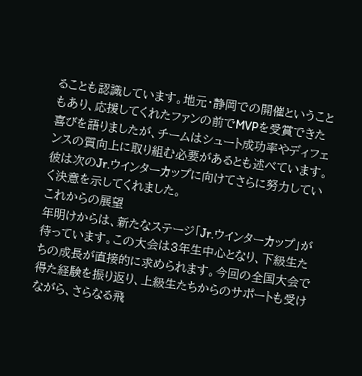ることも認識しています。地元・静岡での開催ということもあり、応援してくれたファンの前でMVPを受賞できた喜びを語りましたが、チームはシュート成功率やディフェンスの質向上に取り組む必要があるとも述べています。彼は次のJr.ウインターカップに向けてさらに努力していく決意を示してくれました。
これからの展望
年明けからは、新たなステージ「Jr.ウインターカップ」が待っています。この大会は3年生中心となり、下級生たちの成長が直接的に求められます。今回の全国大会で得た経験を振り返り、上級生たちからのサポートも受けながら、さらなる飛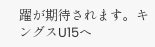躍が期待されます。キングスU15へ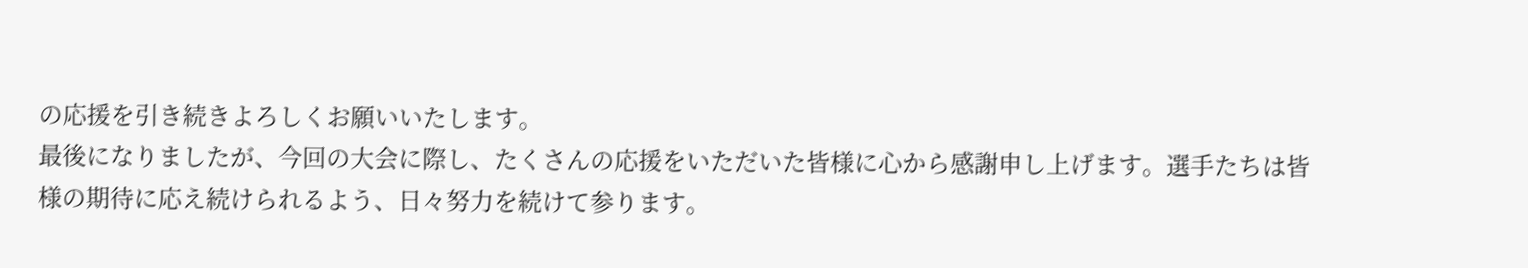の応援を引き続きよろしくお願いいたします。
最後になりましたが、今回の大会に際し、たくさんの応援をいただいた皆様に心から感謝申し上げます。選手たちは皆様の期待に応え続けられるよう、日々努力を続けて参ります。